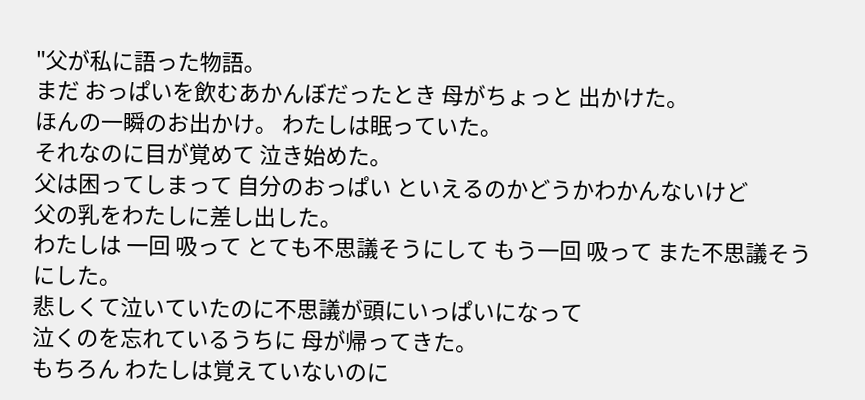"父が私に語った物語。
まだ おっぱいを飲むあかんぼだったとき 母がちょっと 出かけた。
ほんの一瞬のお出かけ。 わたしは眠っていた。
それなのに目が覚めて 泣き始めた。
父は困ってしまって 自分のおっぱい といえるのかどうかわかんないけど
父の乳をわたしに差し出した。
わたしは 一回 吸って とても不思議そうにして もう一回 吸って また不思議そうにした。
悲しくて泣いていたのに不思議が頭にいっぱいになって
泣くのを忘れているうちに 母が帰ってきた。
もちろん わたしは覚えていないのに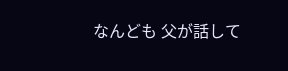なんども 父が話して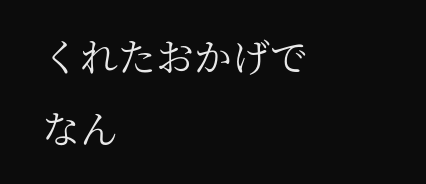くれたおかげで なん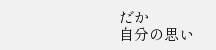だか
自分の思い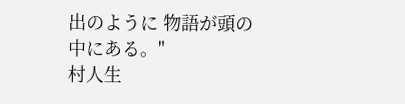出のように 物語が頭の中にある。"
村人生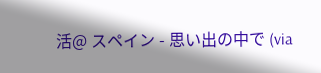活@ スペイン - 思い出の中で (via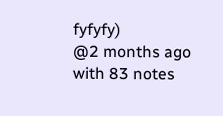fyfyfy)
@2 months ago with 83 notes